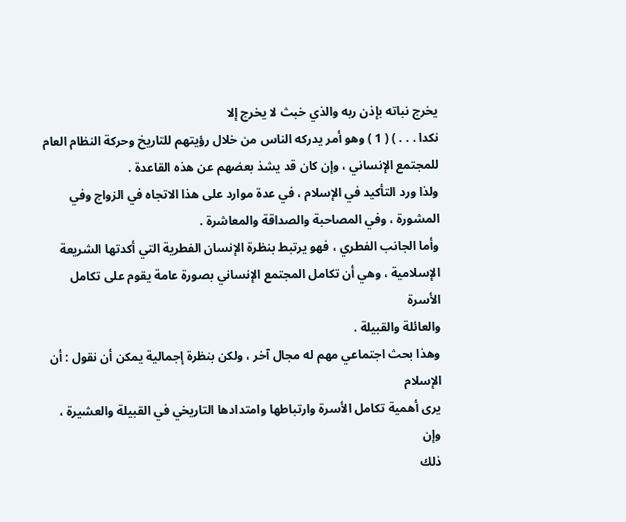يخرج نباته بإذن ربه والذي خبث لا يخرج إلا
نكدا . . . ) ( 1 ) وهو أمر يدركه الناس من خلال رؤيتهم للتاريخ وحركة النظام العام
للمجتمع الإنساني ، وإن كان قد يشذ بعضهم عن هذه القاعدة .
ولذا ورد التأكيد في الإسلام ، في عدة موارد على هذا الاتجاه في الزواج وفي
المشورة ، وفي المصاحبة والصداقة والمعاشرة .
وأما الجانب الفطري ، فهو يرتبط بنظرة الإنسان الفطرية التي أكدتها الشريعة
الإسلامية ، وهي أن تكامل المجتمع الإنساني بصورة عامة يقوم على تكامل الأسرة
والعائلة والقبيلة .
وهذا بحث اجتماعي مهم له مجال آخر ، ولكن بنظرة إجمالية يمكن أن نقول : أن الإسلام
يرى أهمية تكامل الأسرة وارتباطها وامتدادها التاريخي في القبيلة والعشيرة ، وإن
ذلك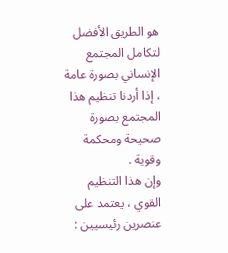هو الطريق الأفضل لتكامل المجتمع الإنساني بصورة عامة ، إذا أردنا تنظيم هذا
المجتمع بصورة صحيحة ومحكمة وقوية .
وإن هذا التنظيم القوي ، يعتمد على عنصرين رئيسيين :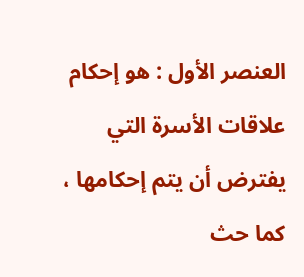العنصر الأول : هو إحكام علاقات الأسرة التي يفترض أن يتم إحكامها ، كما حث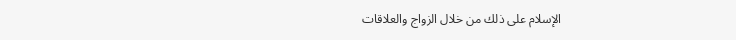الإسلام على ذلك من خلال الزواج والعلاقات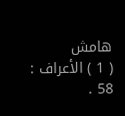هامش
( 1 ) الأعراف : 58 .